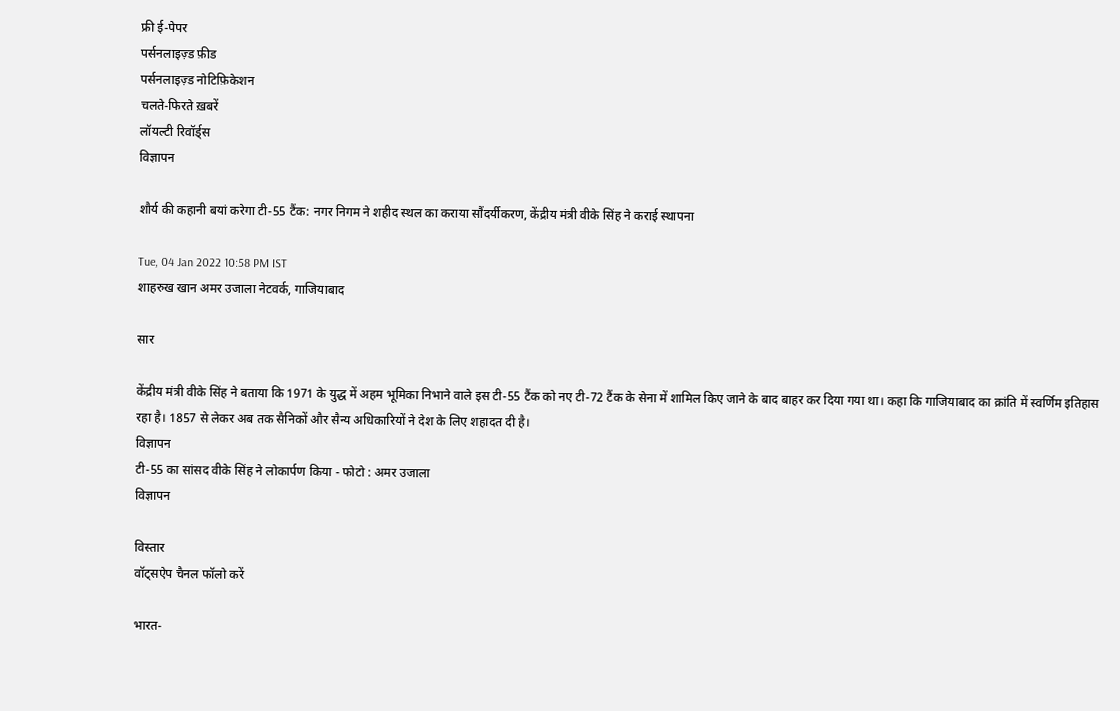फ्री ई-पेपर
पर्सनलाइज़्ड फ़ीड
पर्सनलाइज़्ड नोटिफ़िकेशन
चलते-फिरते ख़बरें
लॉयल्टी रिवॉर्ड्स
विज्ञापन

शौर्य की कहानी बयां करेगा टी-55 टैंक: नगर निगम ने शहीद स्थल का कराया सौंदर्यीकरण, केंद्रीय मंत्री वीके सिंह ने कराई स्थापना

Tue, 04 Jan 2022 10:58 PM IST
शाहरुख खान अमर उजाला नेटवर्क, गाजियाबाद

सार

केंद्रीय मंत्री वीके सिंह ने बताया कि 1971 के युद्ध में अहम भूमिका निभाने वाले इस टी-55 टैंक को नए टी-72 टैंक के सेना में शामिल किए जाने के बाद बाहर कर दिया गया था। कहा कि गाजियाबाद का क्रांति में स्वर्णिम इतिहास रहा है। 1857 से लेकर अब तक सैनिकों और सैन्य अधिकारियों ने देश के लिए शहादत दी है।
विज्ञापन
टी-55 का सांसद वीके सिंह ने लोकार्पण किया - फोटो : अमर उजाला
विज्ञापन

विस्तार
वॉट्सऐप चैनल फॉलो करें

भारत-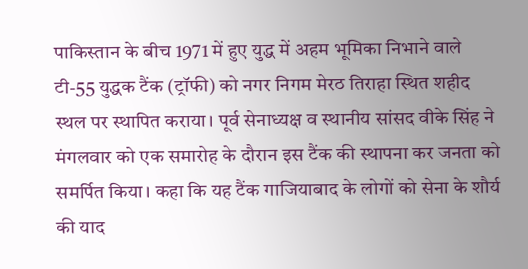पाकिस्तान के बीच 1971 में हुए युद्ध में अहम भूमिका निभाने वाले टी-55 युद्धक टैंक (ट्रॉफी) को नगर निगम मेरठ तिराहा स्थित शहीद स्थल पर स्थापित कराया। पूर्व सेनाध्यक्ष व स्थानीय सांसद वीके सिंह ने मंगलवार को एक समारोह के दौरान इस टैंक की स्थापना कर जनता को समर्पित किया। कहा कि यह टैंक गाजियाबाद के लोगों को सेना के शौर्य की याद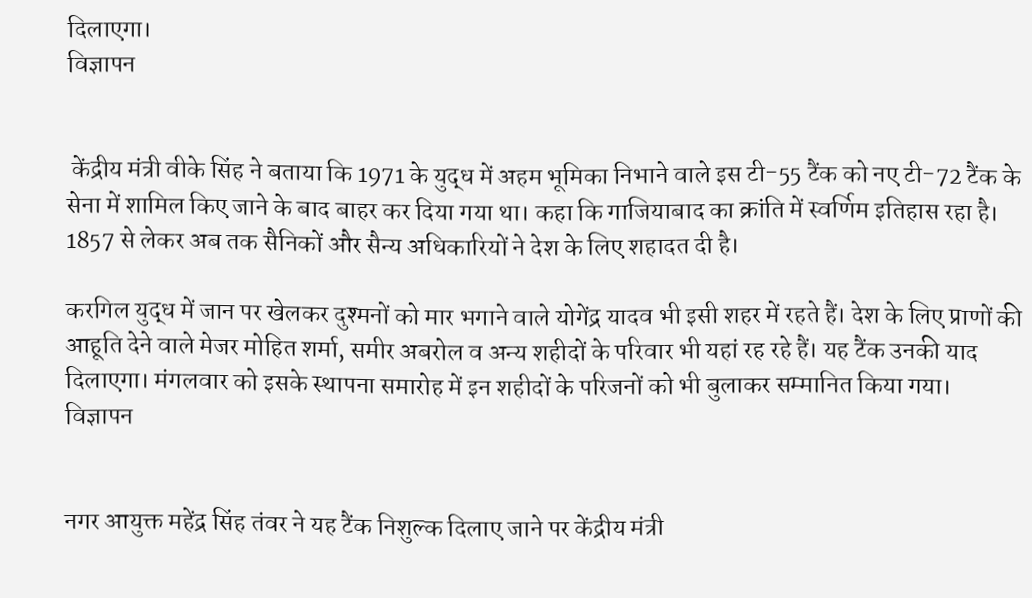दिलाएगा।
विज्ञापन


 केंद्रीय मंत्री वीके सिंह ने बताया कि 1971 के युद्ध में अहम भूमिका निभाने वाले इस टी-55 टैंक को नए टी-72 टैंक के सेना में शामिल किए जाने के बाद बाहर कर दिया गया था। कहा कि गाजियाबाद का क्रांति में स्वर्णिम इतिहास रहा है। 1857 से लेकर अब तक सैनिकों और सैन्य अधिकारियों ने देश के लिए शहादत दी है।

करगिल युद्ध में जान पर खेलकर दुश्मनों को मार भगाने वाले योगेंद्र यादव भी इसी शहर में रहते हैं। देश के लिए प्राणों की आहूति देने वाले मेजर मोहित शर्मा, समीर अबरोल व अन्य शहीदों के परिवार भी यहां रह रहे हैं। यह टैंक उनकी याद दिलाएगा। मंगलवार को इसके स्थापना समारोह में इन शहीदों के परिजनों को भी बुलाकर सम्मानित किया गया।
विज्ञापन


नगर आयुक्त महेंद्र सिंह तंवर ने यह टैंक निशुल्क दिलाए जाने पर केंद्रीय मंत्री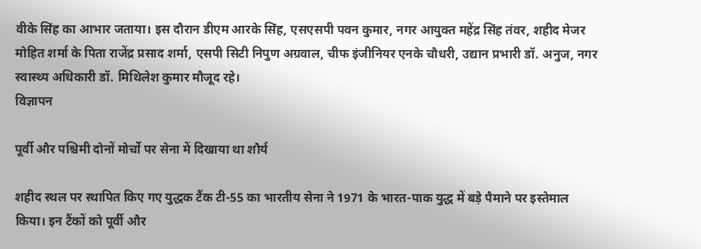वीके सिंह का आभार जताया। इस दौरान डीएम आरके सिंह, एसएसपी पवन कुमार, नगर आयुक्त महेंद्र सिंह तंवर, शहीद मेजर मोहित शर्मा के पिता राजेंद्र प्रसाद शर्मा, एसपी सिटी निपुण अग्रवाल, चीफ इंजीनियर एनके चौधरी, उद्यान प्रभारी डॉ. अनुज, नगर स्वास्थ्य अधिकारी डॉ. मिथिलेश कुमार मौजूद रहे।
विज्ञापन

पूर्वी और पश्चिमी दोनों मोर्चो पर सेना में दिखाया था शौर्य

शहीद स्थल पर स्थापित किए गए युद्धक टैंक टी-55 का भारतीय सेना ने 1971 के भारत-पाक युद्ध में बड़े पैमाने पर इस्तेमाल किया। इन टैंकों को पूर्वी और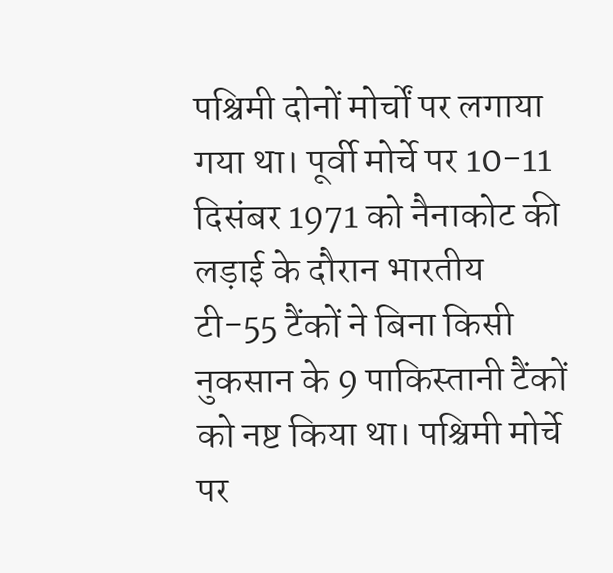पश्चिमी दोनों मोर्चों पर लगाया गया था। पूर्वी मोर्चे पर 10-11 दिसंबर 1971 को नैनाकोट की लड़ाई के दौरान भारतीय टी-55 टैंकों ने बिना किसी नुकसान के 9 पाकिस्तानी टैंकों को नष्ट किया था। पश्चिमी मोर्चे पर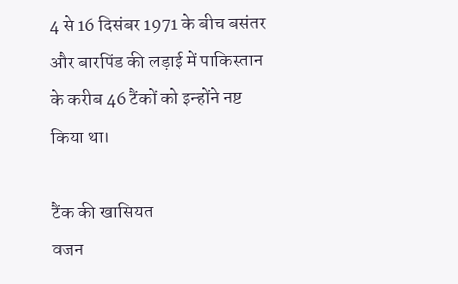4 से 16 दिसंबर 1971 के बीच बसंतर और बारपिंड की लड़ाई में पाकिस्तान के करीब 46 टैंकों को इन्होंने नष्ट किया था।

टैंक की खासियत
वजन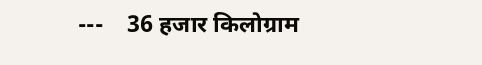---    36 हजार किलोग्राम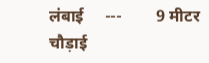लंबाई     ---        9 मीटर
चौड़ाई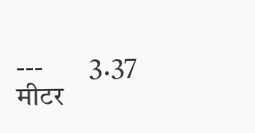---        3.37 मीटर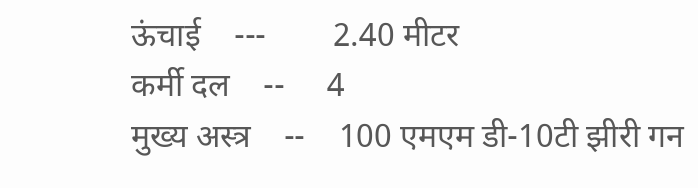ऊंचाई    ---        2.40 मीटर
कर्मी दल    --     4
मुख्य अस्त्र    --    100 एमएम डी-10टी झीरी गन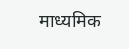माध्यमिक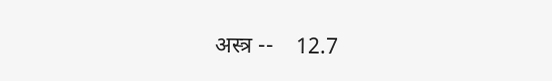अस्त्र --    12.7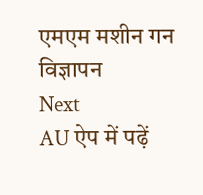एमएम मशीन गन
विज्ञापन
Next
AU ऐप में पढ़ें